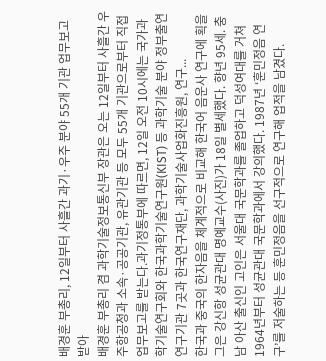배경훈 부총리, 12일부터 사흘간 과기·우주 분야 55개 기관 업무보고 받아
배경훈 부총리 겸 과학기술정보통신부 장관은 오는 12일부터 사흘간 우주항공청과 소속·공공기관, 유관기관 등 모두 55개 기관으로부터 직접 업무보고를 받는다.과기정통부에 따르면, 12일 오전 10시에는 국가과학기술연구회와 한국과학기술연구원(KIST) 등 과학기술 분야 정부출연연구기관 7곳과 한국연구재단, 과학기술사업화진흥원, 연구...
한국과 중국의 한자음을 체계적으로 비교해 한국어 음운사 연구에 획을 그은 강신항 성균관대 명예교수(사진)가 18일 별세했다. 향년 95세. 충남 아산 출신인 고인은 서울대 국문학과를 졸업하고 덕성여대를 거쳐 1964년부터 성균관대 국문학과에서 강의했다. 1987년 ‘훈민정음 연구’를 저술하는 등 훈민정음을 선구적으로 연구해 업적을 남겼다.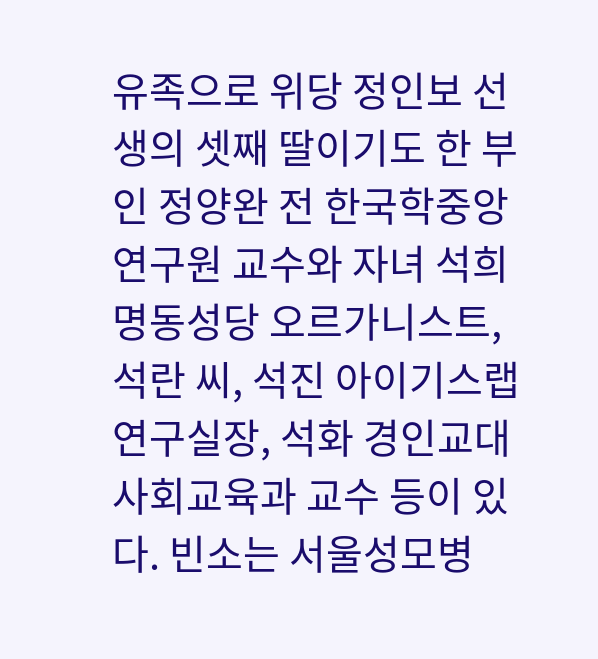유족으로 위당 정인보 선생의 셋째 딸이기도 한 부인 정양완 전 한국학중앙연구원 교수와 자녀 석희 명동성당 오르가니스트, 석란 씨, 석진 아이기스랩 연구실장, 석화 경인교대 사회교육과 교수 등이 있다. 빈소는 서울성모병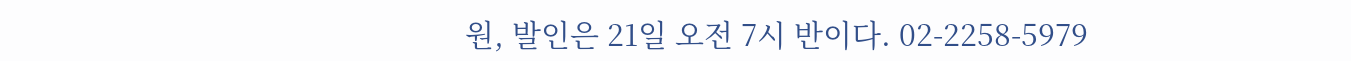원, 발인은 21일 오전 7시 반이다. 02-2258-5979